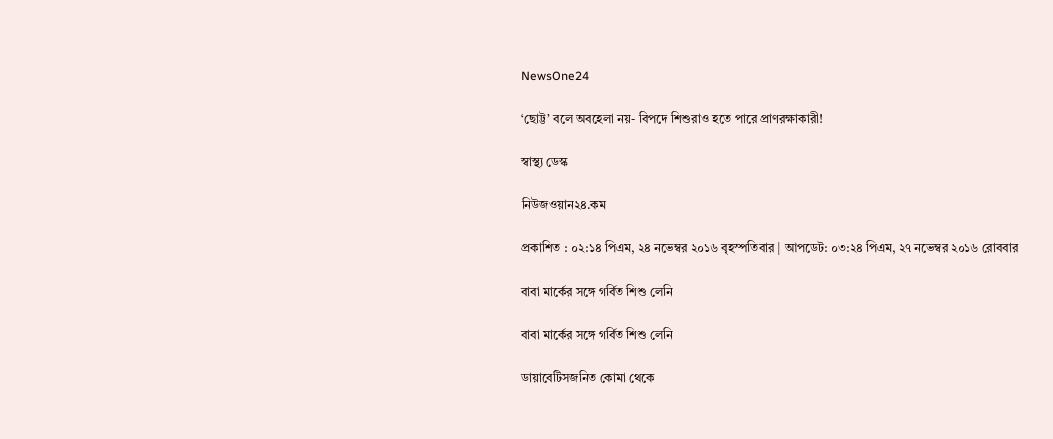NewsOne24

‘ছোট্ট’ বলে অবহেলা নয়- বিপদে শিশুরাও হতে পারে প্রাণরক্ষাকারী!

স্বাস্থ্য ডেস্ক

নিউজওয়ান২৪.কম

প্রকাশিত : ০২:১৪ পিএম, ২৪ নভেম্বর ২০১৬ বৃহস্পতিবার | আপডেট: ০৩:২৪ পিএম, ২৭ নভেম্বর ২০১৬ রোববার

বাবা মার্কের সঙ্গে গর্বিত শিশু লেনি

বাবা মার্কের সঙ্গে গর্বিত শিশু লেনি

ডায়াবেটিসজনিত কোমা থেকে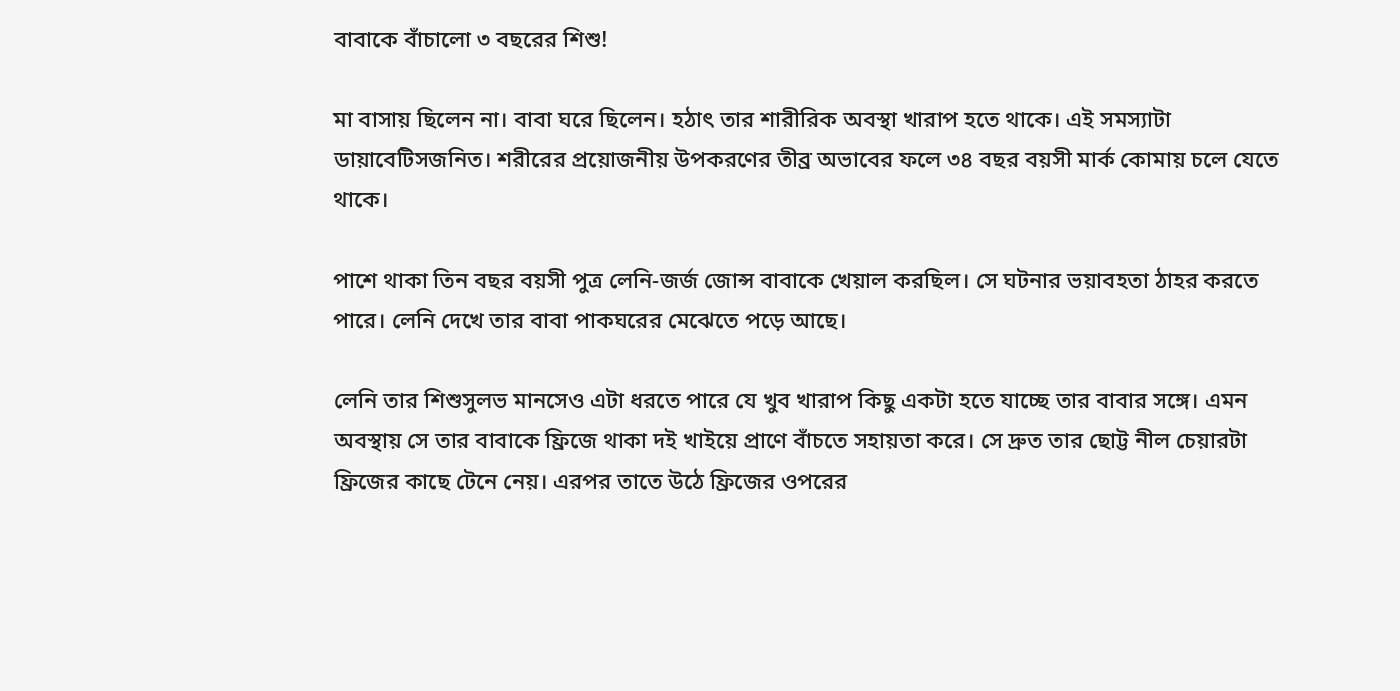বাবাকে বাঁচালো ৩ বছরের শিশু!

মা বাসায় ছিলেন না। বাবা ঘরে ছিলেন। হঠাৎ তার শারীরিক অবস্থা খারাপ হতে থাকে। এই সমস্যাটা ডায়াবেটিসজনিত। শরীরের প্রয়োজনীয় উপকরণের তীব্র অভাবের ফলে ৩৪ বছর বয়সী মার্ক কোমায় চলে যেতে থাকে।

পাশে থাকা তিন বছর বয়সী পুত্র লেনি-জর্জ জোন্স বাবাকে খেয়াল করছিল। সে ঘটনার ভয়াবহতা ঠাহর করতে পারে। লেনি দেখে তার বাবা পাকঘরের মেঝেতে পড়ে আছে।

লেনি তার শিশুসুলভ মানসেও এটা ধরতে পারে যে খুব খারাপ কিছু একটা হতে যাচ্ছে তার বাবার সঙ্গে। এমন অবস্থায় সে তার বাবাকে ফ্রিজে থাকা দই খাইয়ে প্রাণে বাঁচতে সহায়তা করে। সে দ্রুত তার ছোট্ট নীল চেয়ারটা ফ্রিজের কাছে টেনে নেয়। এরপর তাতে উঠে ফ্রিজের ওপরের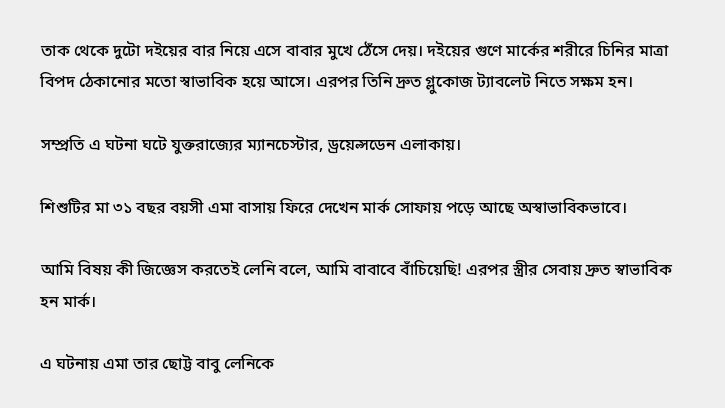তাক থেকে দুটো দইয়ের বার নিয়ে এসে বাবার মুখে ঠেঁসে দেয়। দইয়ের গুণে মার্কের শরীরে চিনির মাত্রা বিপদ ঠেকানোর মতো স্বাভাবিক হয়ে আসে। এরপর তিনি দ্রুত গ্লুকোজ ট্যাবলেট নিতে সক্ষম হন।

সম্প্রতি এ ঘটনা ঘটে যুক্তরাজ্যের ম্যানচেস্টার, ড্রয়েল্সডেন এলাকায়।

শিশুটির মা ৩১ বছর বয়সী এমা বাসায় ফিরে দেখেন মার্ক সোফায় পড়ে আছে অস্বাভাবিকভাবে।

আমি বিষয় কী জিজ্ঞেস করতেই লেনি বলে, আমি বাবাবে বাঁচিয়েছি! এরপর স্ত্রীর সেবায় দ্রুত স্বাভাবিক হন মার্ক।

এ ঘটনায় এমা তার ছোট্ট বাবু লেনিকে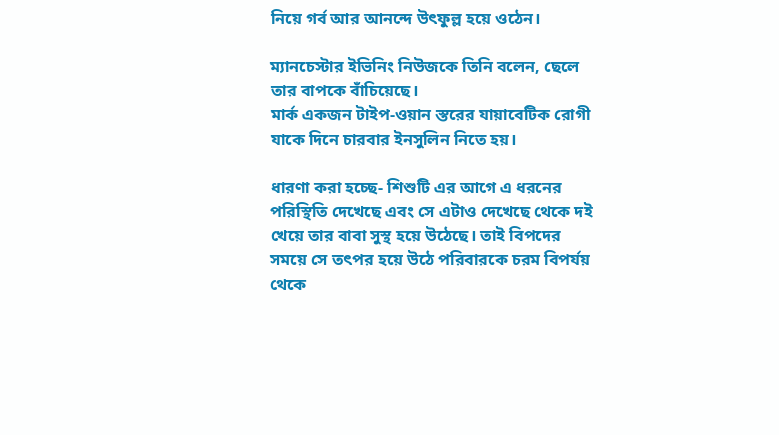নিয়ে গর্ব আর আনন্দে উৎফুল্ল হয়ে ওঠেন।

ম্যানচেস্টার ইভিনিং নিউজকে তিনি বলেন, ছেলে তার বাপকে বাঁচিয়েছে।
মার্ক একজন টাইপ-ওয়ান স্তরের যায়াবেটিক রোগী যাকে দিনে চারবার ইনসুলিন নিতে হয়।

ধারণা করা হচ্ছে- শিশুটি এর আগে এ ধরনের পরিস্থিতি দেখেছে এবং সে এটাও দেখেছে থেকে দই খেয়ে তার বাবা সুস্থ হয়ে উঠেছে। তাই বিপদের সময়ে সে তৎপর হয়ে উঠে পরিবারকে চরম বিপর্যয় থেকে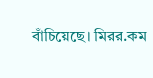বাঁচিয়েছে। মিরর.কম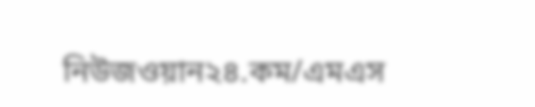নিউজওয়ান২৪.কম/এমএস